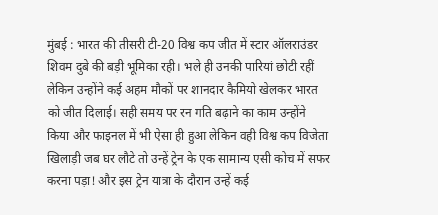मुंबई : भारत की तीसरी टी-20 विश्व कप जीत में स्टार ऑलराउंडर शिवम दुबे की बड़ी भूमिका रही। भले ही उनकी पारियां छोटी रहीं लेकिन उन्होंने कई अहम मौकों पर शानदार कैमियो खेलकर भारत को जीत दिलाई। सही समय पर रन गति बढ़ाने का काम उन्होंने किया और फाइनल में भी ऐसा ही हुआ लेकिन वही विश्व कप विजेता खिलाड़ी जब घर लौटे तो उन्हें ट्रेन के एक सामान्य एसी कोच में सफर करना पड़ा! और इस ट्रेन यात्रा के दौरान उन्हें कई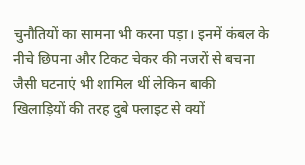चुनौतियों का सामना भी करना पड़ा। इनमें कंबल के नीचे छिपना और टिकट चेकर की नजरों से बचना जैसी घटनाएं भी शामिल थीं लेकिन बाकी खिलाड़ियों की तरह दुबे फ्लाइट से क्यों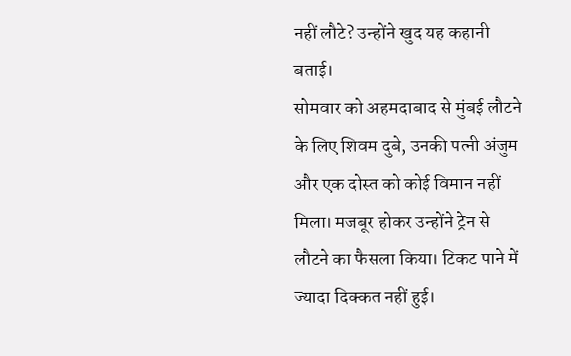नहीं लौटे? उन्होंने खुद यह कहानी बताई।
सोमवार को अहमदाबाद से मुंबई लौटने के लिए शिवम दुबे, उनकी पत्नी अंजुम और एक दोस्त को कोई विमान नहीं मिला। मजबूर होकर उन्होंने ट्रेन से लौटने का फैसला किया। टिकट पाने में ज्यादा दिक्कत नहीं हुई।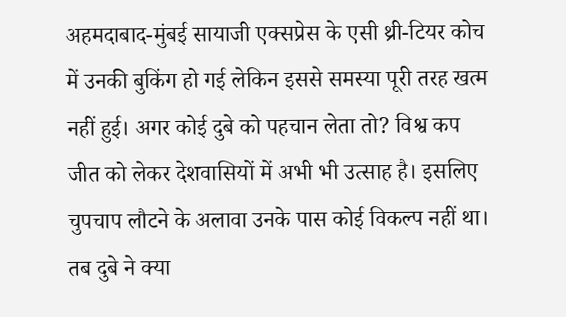अहमदाबाद-मुंबई सायाजी एक्सप्रेस के एसी थ्री-टियर कोच में उनकी बुकिंग हो गई लेकिन इससे समस्या पूरी तरह खत्म नहीं हुई। अगर कोई दुबे को पहचान लेता तो? विश्व कप जीत को लेकर देशवासियों में अभी भी उत्साह है। इसलिए चुपचाप लौटने के अलावा उनके पास कोई विकल्प नहीं था। तब दुबे ने क्या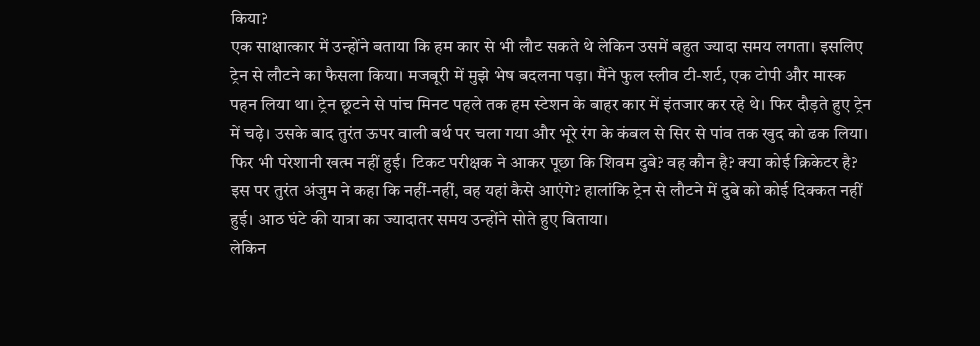किया?
एक साक्षात्कार में उन्होंने बताया कि हम कार से भी लौट सकते थे लेकिन उसमें बहुत ज्यादा समय लगता। इसलिए ट्रेन से लौटने का फैसला किया। मजबूरी में मुझे भेष बदलना पड़ा। मैंने फुल स्लीव टी-शर्ट, एक टोपी और मास्क पहन लिया था। ट्रेन छूटने से पांच मिनट पहले तक हम स्टेशन के बाहर कार में इंतजार कर रहे थे। फिर दौड़ते हुए ट्रेन में चढ़े। उसके बाद तुरंत ऊपर वाली बर्थ पर चला गया और भूरे रंग के कंबल से सिर से पांव तक खुद को ढक लिया।
फिर भी परेशानी खत्म नहीं हुई। टिकट परीक्षक ने आकर पूछा कि शिवम दुबे? वह कौन है? क्या कोई क्रिकेटर है? इस पर तुरंत अंजुम ने कहा कि नहीं-नहीं, वह यहां कैसे आएंगे? हालांकि ट्रेन से लौटने में दुबे को कोई दिक्कत नहीं हुई। आठ घंटे की यात्रा का ज्यादातर समय उन्होंने सोते हुए बिताया।
लेकिन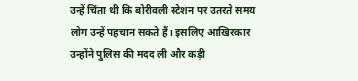उन्हें चिंता थी कि बोरीवली स्टेशन पर उतरते समय लोग उन्हें पहचान सकते हैं। इसलिए आखिरकार उन्होंने पुलिस की मदद ली और कड़ी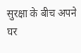सुरक्षा के बीच अपने घर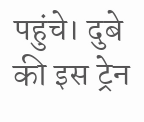पहुंचे। दुबे की इस ट्रेन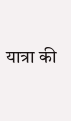यात्रा की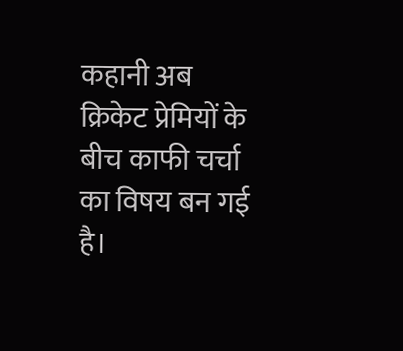कहानी अब क्रिकेट प्रेमियों के बीच काफी चर्चा का विषय बन गई है।